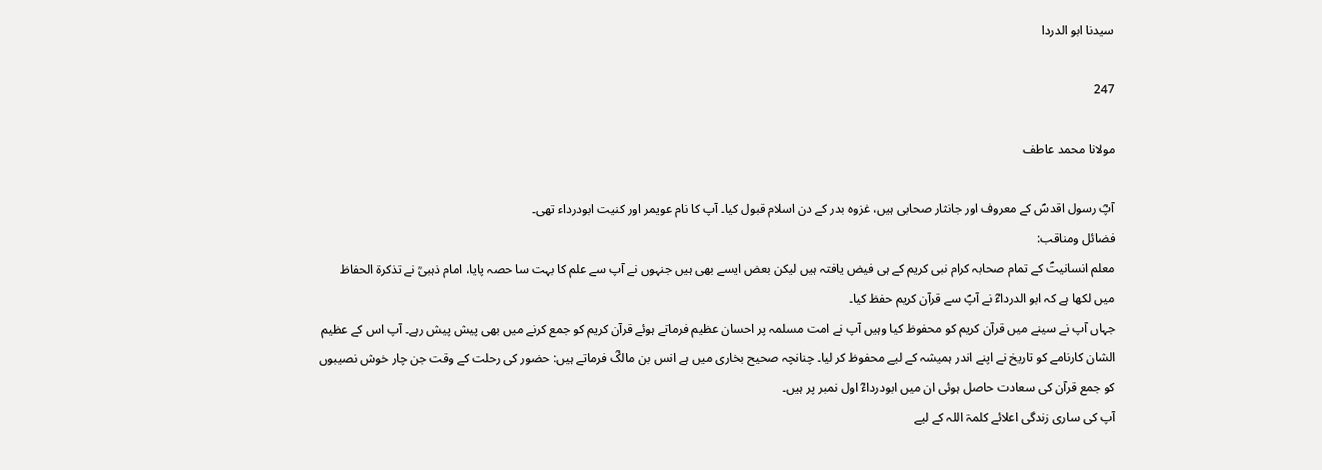سیدنا ابو الدردا

247

مولانا محمد عاطف

آپؓ رسول اقدسؐ کے معروف اور جانثار صحابی ہیں، غزوہ بدر کے دن اسلام قبول کیا۔ آپ کا نام عویمر اور کنیت ابودرداء تھی۔
فضائل ومناقب:
معلم انسانیتؐ کے تمام صحابہ کرام نبی کریم کے ہی فیض یافتہ ہیں لیکن بعض ایسے بھی ہیں جنہوں نے آپ سے علم کا بہت سا حصہ پایا، امام ذہبیؒ نے تذکرۃ الحفاظ میں لکھا ہے کہ ابو الدرداءؓ نے آپؐ سے قرآن کریم حفظ کیا۔
جہاں آپ نے سینے میں قرآن کریم کو محفوظ کیا وہیں آپ نے امت مسلمہ پر احسان عظیم فرماتے ہوئے قرآن کریم کو جمع کرنے میں بھی پیش پیش رہے۔ آپ اس کے عظیم الشان کارنامے کو تاریخ نے اپنے اندر ہمیشہ کے لیے محفوظ کر لیا۔ چنانچہ صحیح بخاری میں ہے انس بن مالکؓ فرماتے ہیں: حضور کی رحلت کے وقت جن چار خوش نصیبوں کو جمع قرآن کی سعادت حاصل ہوئی ان میں ابودرداءؓ اول نمبر پر ہیں۔
آپ کی ساری زندگی اعلائے کلمۃ اللہ کے لیے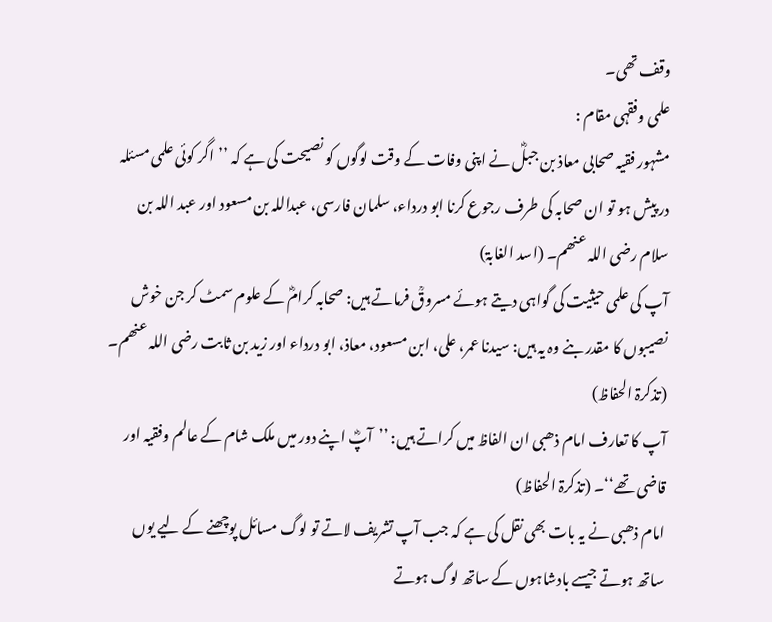وقف تھی۔
علمی وفقہی مقام :
مشہور فقیہ صحابی معاذ بن جبلؓ نے اپنی وفات کے وقت لوگوں کو نصیحت کی ہے کہ ’’اگر کوئی علمی مسئلہ در پیش ہو تو ان صحابہ کی طرف رجوع کرنا ابو درداء، سلمان فارسی، عبداللہ بن مسعود اور عبد اللہ بن سلام رضی اللہ عنھم۔ (اسد الغابۃ)
آپ کی علمی حیثیت کی گواہی دیتے ہوئے مسروقؒ فرماتے ہیں: صحابہ کرامؓ کے علوم سمٹ کر جن خوش نصیبوں کا مقدر بنے وہ یہ ہیں: سیدنا عمر، علی، ابن مسعود، معاذ، ابو درداء اور زید بن ثابت رضی اللہ عنھم۔ (تذکرۃ الحفاظ)
آپ کا تعارف امام ذھبی ان الفاظ میں کراتے ہیں: ’’آپؓ اپنے دور میں ملک شام کے عالم وفقیہ اور قاضی تھے‘‘۔ (تذکرۃ الحفاظ)
امام ذھبی نے یہ بات بھی نقل کی ہے کہ جب آپ تشریف لاتے تو لوگ مسائل پوچھنے کے لیے یوں ساتھ ہوتے جیسے بادشاہوں کے ساتھ لوگ ہوتے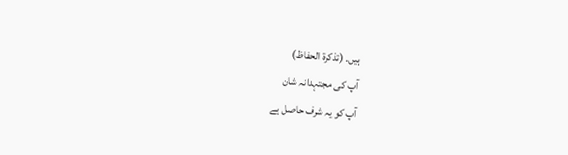ہیں۔ (تذکرۃ الحفاظ)
آپ کی مجتہدانہ شان
آپ کو یہ شرف حاصل ہے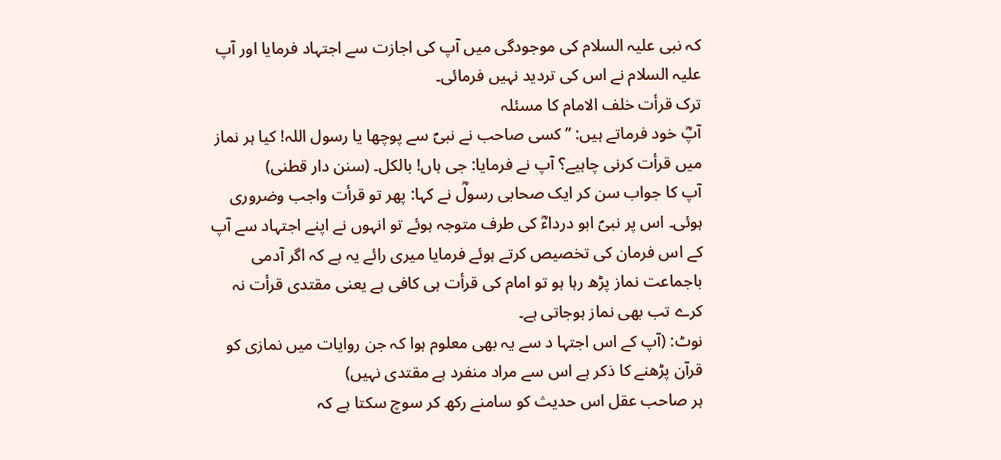کہ نبی علیہ السلام کی موجودگی میں آپ کی اجازت سے اجتہاد فرمایا اور آپ علیہ السلام نے اس کی تردید نہیں فرمائی۔
ترک قرأت خلف الامام کا مسئلہ
آپؓ خود فرماتے ہیں: ’’کسی صاحب نے نبیؐ سے پوچھا یا رسول اللہ! کیا ہر نماز میں قرأت کرنی چاہیے؟ آپ نے فرمایا: جی ہاں! بالکل۔ (سنن دار قطنی)
آپ کا جواب سن کر ایک صحابی رسولؓ نے کہا: پھر تو قرأت واجب وضروری ہوئی۔ اس پر نبیؐ ابو درداءؓ کی طرف متوجہ ہوئے تو انہوں نے اپنے اجتہاد سے آپ کے اس فرمان کی تخصیص کرتے ہوئے فرمایا میری رائے یہ ہے کہ اگر آدمی باجماعت نماز پڑھ رہا ہو تو امام کی قرأت ہی کافی ہے یعنی مقتدی قرأت نہ کرے تب بھی نماز ہوجاتی ہے۔
نوٹ: (آپ کے اس اجتہا د سے یہ بھی معلوم ہوا کہ جن روایات میں نمازی کو قرآن پڑھنے کا ذکر ہے اس سے مراد منفرد ہے مقتدی نہیں)
ہر صاحب عقل اس حدیث کو سامنے رکھ کر سوچ سکتا ہے کہ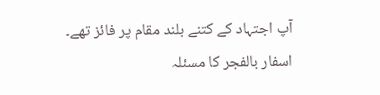آپ اجتہاد کے کتنے بلند مقام پر فائز تھے۔
اسفار بالفجر کا مسئلہ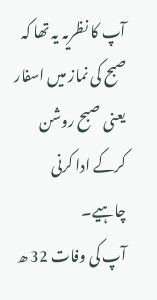آپ کا نظریہ یہ تھا کہ صبح کی نماز میں اسفار یعنی صبح روشن کرکے ادا کرنی چاہیے۔
آپ کی وفات 32 ھ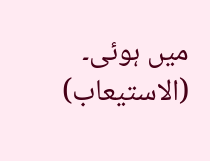میں ہوئی۔ (الاستیعاب)